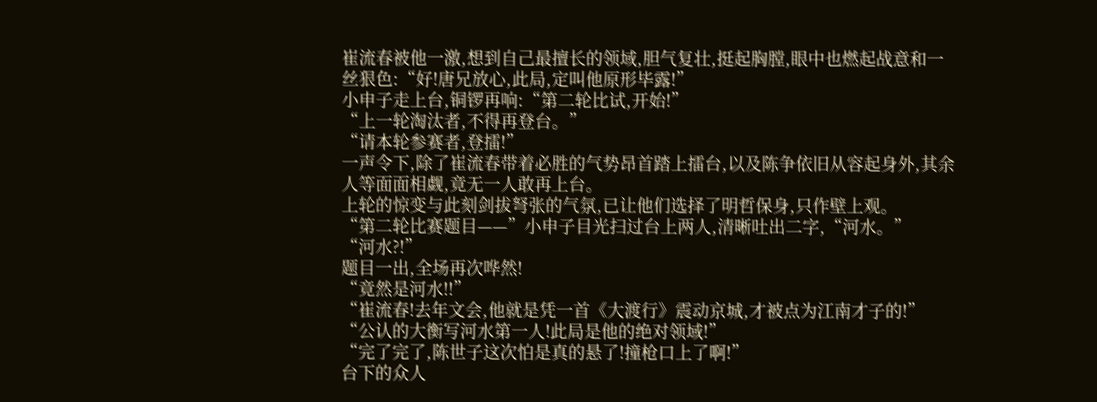崔流春被他一激,想到自己最擅长的领域,胆气复壮,挺起胸膛,眼中也燃起战意和一丝狠色:“好!唐兄放心,此局,定叫他原形毕露!”
小申子走上台,铜锣再响:“第二轮比试,开始!”
“上一轮淘汰者,不得再登台。”
“请本轮参赛者,登擂!”
一声令下,除了崔流春带着必胜的气势昂首踏上擂台,以及陈争依旧从容起身外,其余人等面面相觑,竟无一人敢再上台。
上轮的惊变与此刻剑拔弩张的气氛,已让他们选择了明哲保身,只作壁上观。
“第二轮比赛题目——”小申子目光扫过台上两人,清晰吐出二字,“河水。”
“河水?!”
题目一出,全场再次哗然!
“竟然是河水!!”
“崔流春!去年文会,他就是凭一首《大渡行》震动京城,才被点为江南才子的!”
“公认的大衡写河水第一人!此局是他的绝对领域!”
“完了完了,陈世子这次怕是真的悬了!撞枪口上了啊!”
台下的众人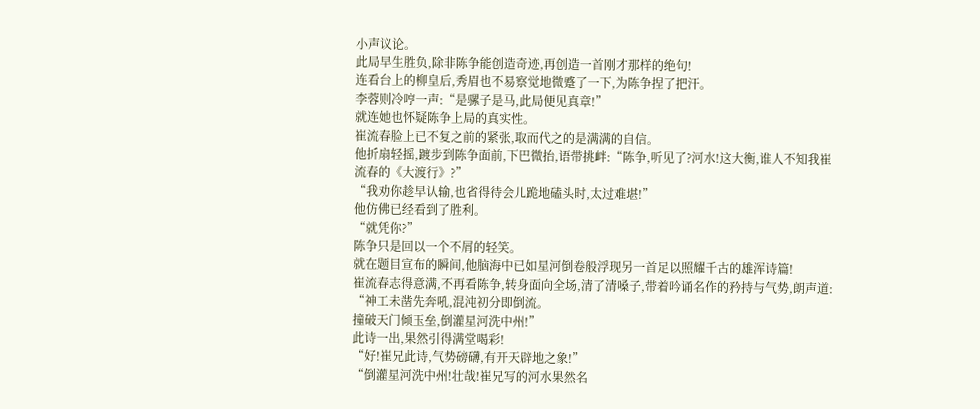小声议论。
此局早生胜负,除非陈争能创造奇迹,再创造一首刚才那样的绝句!
连看台上的柳皇后,秀眉也不易察觉地微蹙了一下,为陈争捏了把汗。
李蓉则冷哼一声:“是骡子是马,此局便见真章!”
就连她也怀疑陈争上局的真实性。
崔流春脸上已不复之前的紧张,取而代之的是满满的自信。
他折扇轻摇,踱步到陈争面前,下巴微抬,语带挑衅:“陈争,听见了?河水!这大衡,谁人不知我崔流春的《大渡行》?”
“我劝你趁早认输,也省得待会儿跪地磕头时,太过难堪!”
他仿佛已经看到了胜利。
“就凭你?”
陈争只是回以一个不屑的轻笑。
就在题目宣布的瞬间,他脑海中已如星河倒卷般浮现另一首足以照耀千古的雄浑诗篇!
崔流春志得意满,不再看陈争,转身面向全场,清了清嗓子,带着吟诵名作的矜持与气势,朗声道:
“神工未凿先奔吼,混沌初分即倒流。
撞破天门倾玉垒,倒灌星河洗中州!”
此诗一出,果然引得满堂喝彩!
“好!崔兄此诗,气势磅礴,有开天辟地之象!”
“倒灌星河洗中州!壮哉!崔兄写的河水果然名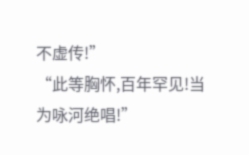不虚传!”
“此等胸怀,百年罕见!当为咏河绝唱!”